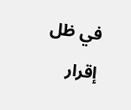في ظل إقرار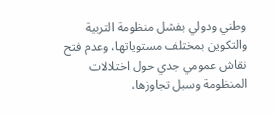وطني ودولي بفشل منظومة التربية والتكوين بمختلف مستوياتها، وعدم فتح نقاش عمومي جدي حول اختلالات المنظومة وسبل تجاوزها،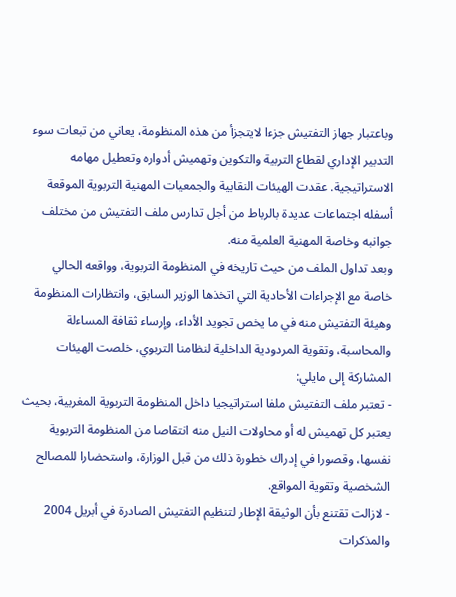وباعتبار جهاز التفتيش جزءا لايتجزأ من هذه المنظومة، يعاني من تبعات سوء التدبير الإداري لقطاع التربية والتكوين وتهميش أدواره وتعطيل مهامه الاستراتيجية. عقدت الهيئات النقابية والجمعيات المهنية التربوية الموقعة أسفله اجتماعات عديدة بالرباط من أجل تدارس ملف التفتيش من مختلف جوانبه وخاصة المهنية العلمية منه.
وبعد تداول الملف من حيث تاريخه في المنظومة التربوية، وواقعه الحالي خاصة مع الإجراءات الأحادية التي اتخذها الوزير السابق، وانتظارات المنظومة وهيئة التفتيش منه في ما يخص تجويد الأداء، وإرساء ثقافة المساءلة والمحاسبة، وتقوية المردودية الداخلية لنظامنا التربوي، خلصت الهيئات المشاركة إلى مايلي:
- تعتبر ملف التفتيش ملفا استراتيجيا داخل المنظومة التربوية المغربية، بحيث يعتبر كل تهميش له أو محاولات النيل منه انتقاصا من المنظومة التربوية نفسها، وقصورا في إدراك خطورة ذلك من قبل الوزارة، واستحضارا للمصالح الشخصية وتقوية المواقع.
- لازالت تقتنع بأن الوثيقة الإطار لتنظيم التفتيش الصادرة في أبريل 2004 والمذكرات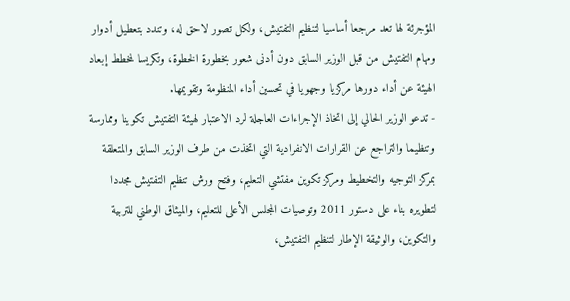المؤجرئة لها تعد مرجعا أساسيا لتنظيم التفتيش، ولكل تصور لاحق له، وتندد بتعطيل أدوار ومهام التفتيش من قبل الوزير السابق دون أدنى شعور بخطورة الخطوة، وتكريسا لمخطط إبعاد الهيئة عن أداء دورها مركزيا وجهويا في تحسين أداء المنظومة وتقويمها.
- تدعو الوزير الحالي إلى اتخاذ الإجراءات العاجلة لرد الاعتبار لهيئة التفتيش تكوينا وممارسة وتنظيما والتراجع عن القرارات الانفرادية التي اتخذت من طرف الوزير السابق والمتعلقة بمركز التوجيه والتخطيط ومركز تكوين مفتشي التعليم، وفتح ورش تنظيم التفتيش مجددا لتطويره بناء على دستور 2011 وتوصيات المجلس الأعلى للتعليم، والميثاق الوطني للتربية والتكوين، والوثيقة الإطار لتنظيم التفتيش،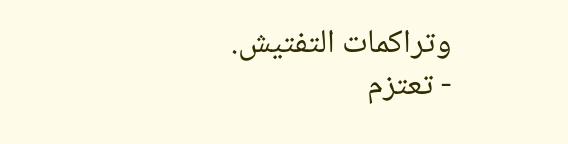وتراكمات التفتيش.
- تعتزم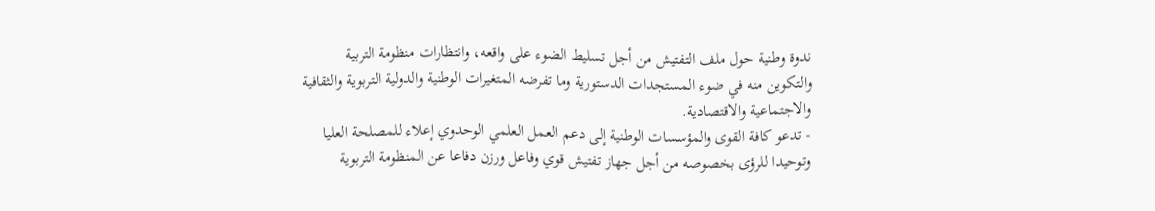ندوة وطنية حول ملف التفتيش من أجل تسليط الضوء على واقعه، وانتظارات منظومة التربية والتكوين منه في ضوء المستجدات الدستورية وما تفرضه المتغيرات الوطنية والدولية التربوية والثقافية والاجتماعية والاقتصادية.
- تدعو كافة القوى والمؤسسات الوطنية إلى دعم العمل العلمي الوحدوي إعلاء للمصلحة العليا وتوحيدا للرؤى بخصوصه من أجل جهاز تفتيش قوي وفاعل ورزن دفاعا عن المنظومة التربوية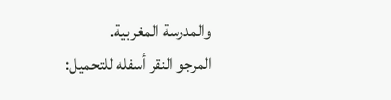والمدرسة المغربية.
المرجو النقر أسفله للتحميل: